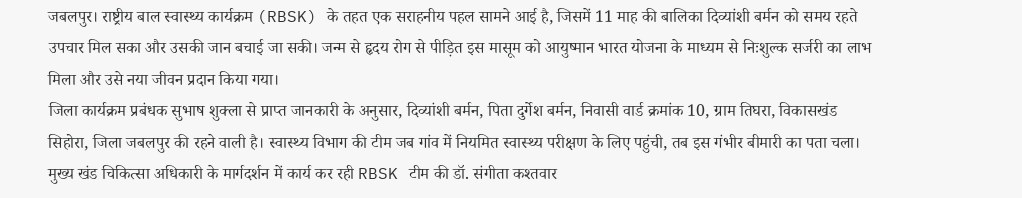जबलपुर। राष्ट्रीय बाल स्वास्थ्य कार्यक्रम (RBSK) के तहत एक सराहनीय पहल सामने आई है, जिसमें 11 माह की बालिका दिव्यांशी बर्मन को समय रहते उपचार मिल सका और उसकी जान बचाई जा सकी। जन्म से हृदय रोग से पीड़ित इस मासूम को आयुष्मान भारत योजना के माध्यम से निःशुल्क सर्जरी का लाभ मिला और उसे नया जीवन प्रदान किया गया।
जिला कार्यक्रम प्रबंधक सुभाष शुक्ला से प्राप्त जानकारी के अनुसार, दिव्यांशी बर्मन, पिता दुर्गेश बर्मन, निवासी वार्ड क्रमांक 10, ग्राम तिघरा, विकासखंड सिहोरा, जिला जबलपुर की रहने वाली है। स्वास्थ्य विभाग की टीम जब गांव में नियमित स्वास्थ्य परीक्षण के लिए पहुंची, तब इस गंभीर बीमारी का पता चला।
मुख्य खंड चिकित्सा अधिकारी के मार्गदर्शन में कार्य कर रही RBSK टीम की डॉ. संगीता कश्तवार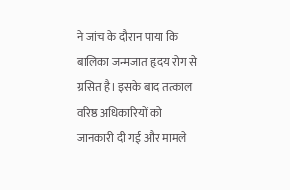ने जांच के दौरान पाया कि बालिका जन्मजात हृदय रोग से ग्रसित है। इसके बाद तत्काल वरिष्ठ अधिकारियों को जानकारी दी गई और मामले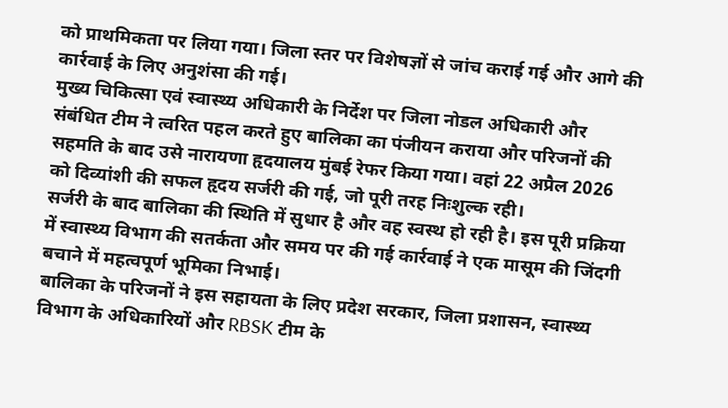को प्राथमिकता पर लिया गया। जिला स्तर पर विशेषज्ञों से जांच कराई गई और आगे की कार्रवाई के लिए अनुशंसा की गई।
मुख्य चिकित्सा एवं स्वास्थ्य अधिकारी के निर्देश पर जिला नोडल अधिकारी और संबंधित टीम ने त्वरित पहल करते हुए बालिका का पंजीयन कराया और परिजनों की सहमति के बाद उसे नारायणा हृदयालय मुंबई रेफर किया गया। वहां 22 अप्रैल 2026 को दिव्यांशी की सफल हृदय सर्जरी की गई, जो पूरी तरह निःशुल्क रही।
सर्जरी के बाद बालिका की स्थिति में सुधार है और वह स्वस्थ हो रही है। इस पूरी प्रक्रिया में स्वास्थ्य विभाग की सतर्कता और समय पर की गई कार्रवाई ने एक मासूम की जिंदगी बचाने में महत्वपूर्ण भूमिका निभाई।
बालिका के परिजनों ने इस सहायता के लिए प्रदेश सरकार, जिला प्रशासन, स्वास्थ्य विभाग के अधिकारियों और RBSK टीम के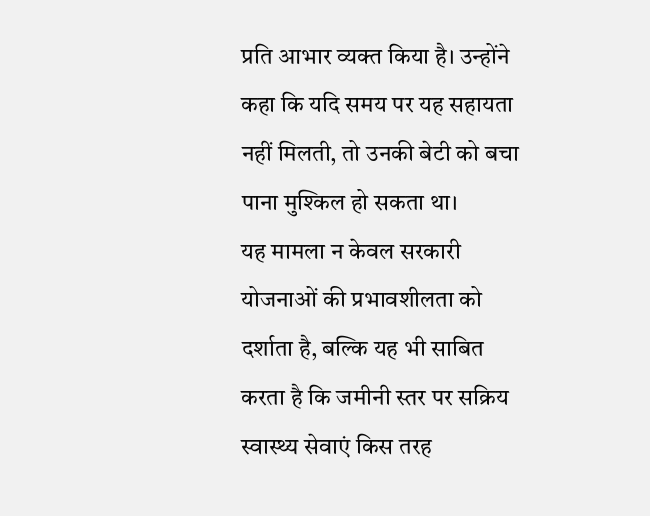प्रति आभार व्यक्त किया है। उन्होंने कहा कि यदि समय पर यह सहायता नहीं मिलती, तो उनकी बेटी को बचा पाना मुश्किल हो सकता था।
यह मामला न केवल सरकारी योजनाओं की प्रभावशीलता को दर्शाता है, बल्कि यह भी साबित करता है कि जमीनी स्तर पर सक्रिय स्वास्थ्य सेवाएं किस तरह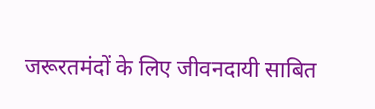जरूरतमंदों के लिए जीवनदायी साबित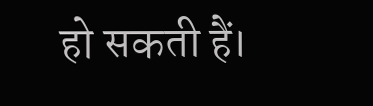हो सकती हैं।